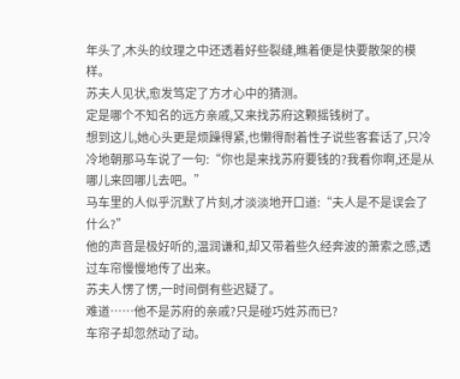年头了,木头的纹理之中还透着好些裂缝,瞧着便是快要散架的模样。
苏夫人见状,愈发笃定了方才心中的猜测。
定是哪个不知名的远方亲戚,又来找苏府这颗摇钱树了。
想到这儿,她心头更是烦躁得紧,也懒得耐着性子说些客套话了,只冷冷地朝那马车说了一句:“你也是来找苏府要钱的?我看你啊,还是从哪儿来回哪儿去吧。”
马车里的人似乎沉默了片刻,才淡淡地开口道:“夫人是不是误会了什么?”
他的声音是极好听的,温润谦和,却又带着些久经奔波的萧索之感,透过车帘慢慢地传了出来。
苏夫人愣了愣,一时间倒有些迟疑了。
难道……他不是苏府的亲戚?只是碰巧姓苏而已?
车帘子却忽然动了动。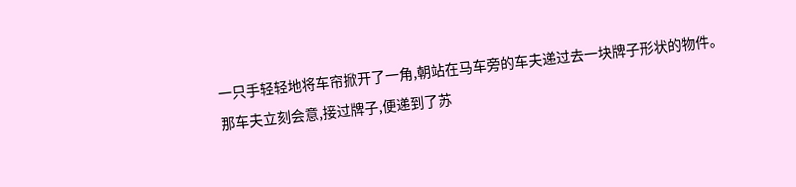一只手轻轻地将车帘掀开了一角,朝站在马车旁的车夫递过去一块牌子形状的物件。
那车夫立刻会意,接过牌子,便递到了苏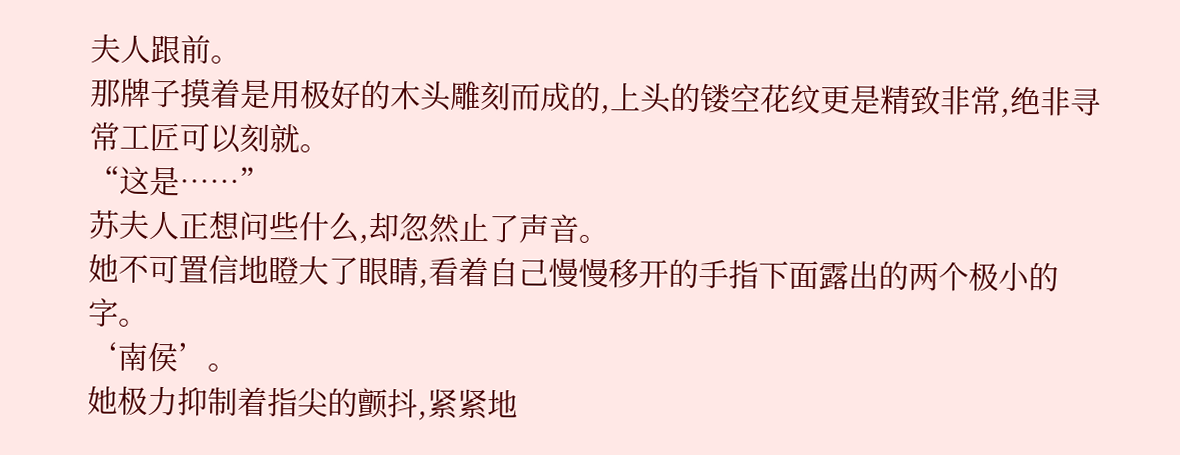夫人跟前。
那牌子摸着是用极好的木头雕刻而成的,上头的镂空花纹更是精致非常,绝非寻常工匠可以刻就。
“这是……”
苏夫人正想问些什么,却忽然止了声音。
她不可置信地瞪大了眼睛,看着自己慢慢移开的手指下面露出的两个极小的字。
‘南侯’。
她极力抑制着指尖的颤抖,紧紧地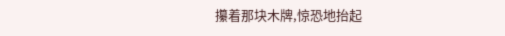攥着那块木牌,惊恐地抬起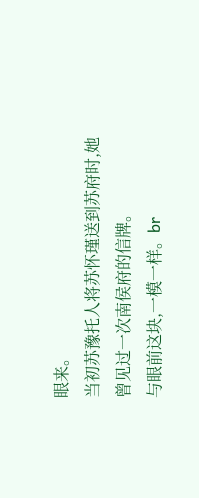眼来。
当初苏豫托人将苏怀瑾送到苏府时,她曾见过一次南侯府的信牌。
与眼前这块,一模一样。br